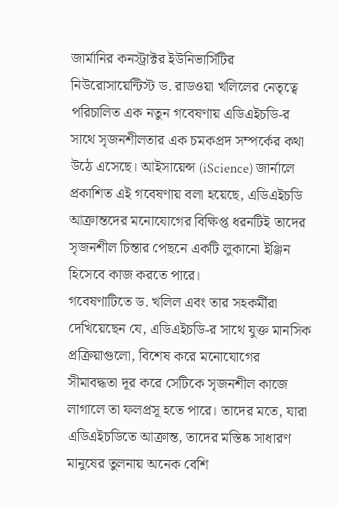জার্মানির কনস্ট্রাক্টর ইউনিভার্সিটির নিউরোসায়েন্টিস্ট ড. রাডওয়া খলিলের নেতৃত্বে পরিচালিত এক নতুন গবেষণায় এডিএইচডি-র সাথে সৃজনশীলতার এক চমকপ্রদ সম্পর্কের কথা উঠে এসেছে। আইসায়েন্স (iScience) জার্নালে প্রকাশিত এই গবেষণায় বলা হয়েছে, এডিএইচডি আক্রান্তদের মনোযোগের বিক্ষিপ্ত ধরনটিই তাদের সৃজনশীল চিন্তার পেছনে একটি লুকানো ইঞ্জিন হিসেবে কাজ করতে পারে।
গবেষণাটিতে ড. খলিল এবং তার সহকর্মীরা দেখিয়েছেন যে, এডিএইচডি-র সাথে যুক্ত মানসিক প্রক্রিয়াগুলো, বিশেষ করে মনোযোগের সীমাবদ্ধতা দূর করে সেটিকে সৃজনশীল কাজে লাগালে তা ফলপ্রসূ হতে পারে। তাদের মতে, যারা এডিএইচডিতে আক্রান্ত, তাদের মস্তিষ্ক সাধারণ মানুষের তুলনায় অনেক বেশি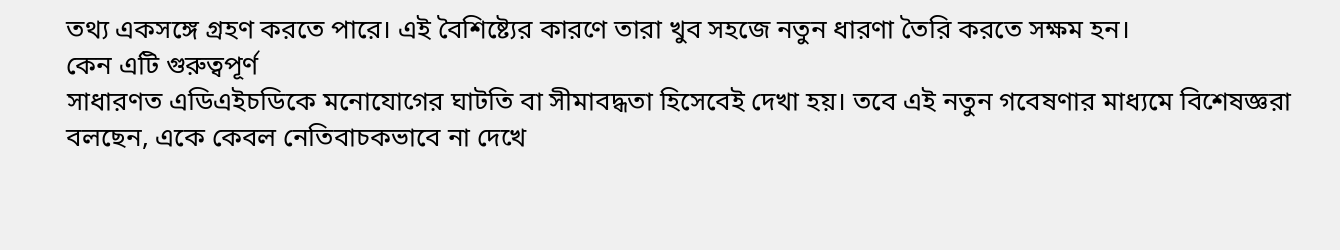তথ্য একসঙ্গে গ্রহণ করতে পারে। এই বৈশিষ্ট্যের কারণে তারা খুব সহজে নতুন ধারণা তৈরি করতে সক্ষম হন।
কেন এটি গুরুত্বপূর্ণ
সাধারণত এডিএইচডিকে মনোযোগের ঘাটতি বা সীমাবদ্ধতা হিসেবেই দেখা হয়। তবে এই নতুন গবেষণার মাধ্যমে বিশেষজ্ঞরা বলছেন, একে কেবল নেতিবাচকভাবে না দেখে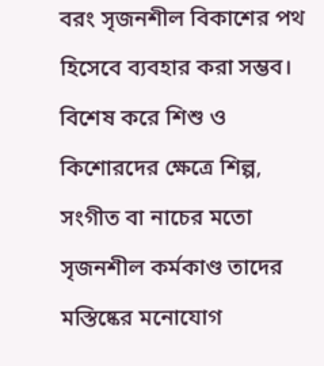বরং সৃজনশীল বিকাশের পথ হিসেবে ব্যবহার করা সম্ভব। বিশেষ করে শিশু ও কিশোরদের ক্ষেত্রে শিল্প, সংগীত বা নাচের মতো সৃজনশীল কর্মকাণ্ড তাদের মস্তিষ্কের মনোযোগ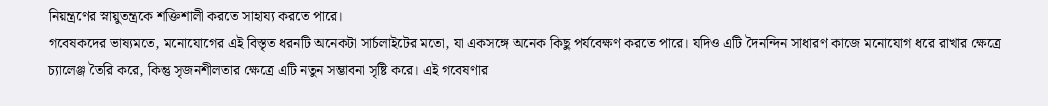নিয়ন্ত্রণের স্নায়ুতন্ত্রকে শক্তিশালী করতে সাহায্য করতে পারে।
গবেষকদের ভাষ্যমতে, মনোযোগের এই বিস্তৃত ধরনটি অনেকটা সার্চলাইটের মতো, যা একসঙ্গে অনেক কিছু পর্যবেক্ষণ করতে পারে। যদিও এটি দৈনন্দিন সাধারণ কাজে মনোযোগ ধরে রাখার ক্ষেত্রে চ্যালেঞ্জ তৈরি করে, কিন্তু সৃজনশীলতার ক্ষেত্রে এটি নতুন সম্ভাবনা সৃষ্টি করে। এই গবেষণার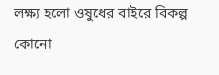লক্ষ্য হলো ওষুধের বাইরে বিকল্প কোনো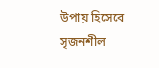উপায় হিসেবে সৃজনশীল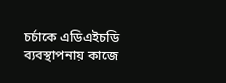চর্চাকে এডিএইচডি ব্যবস্থাপনায় কাজে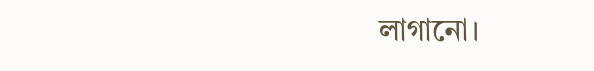লাগানো।